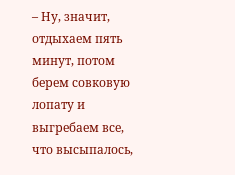– Ну, значит, отдыхаем пять минут, потом берем совковую лопату и выгребаем все, что высыпалось,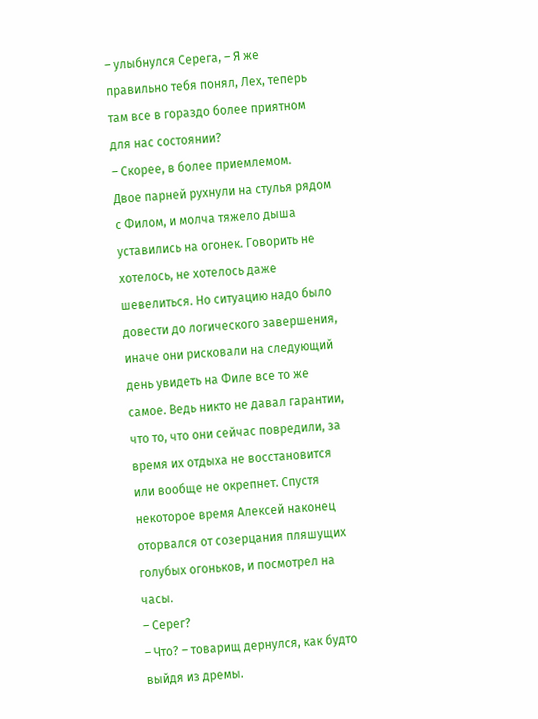– улыбнулся Серега, – Я же правильно тебя понял, Лех, теперь там все в гораздо более приятном для нас состоянии?
– Скорее, в более приемлемом.
Двое парней рухнули на стулья рядом с Филом, и молча тяжело дыша уставились на огонек. Говорить не хотелось, не хотелось даже шевелиться. Но ситуацию надо было довести до логического завершения, иначе они рисковали на следующий день увидеть на Филе все то же самое. Ведь никто не давал гарантии, что то, что они сейчас повредили, за время их отдыха не восстановится или вообще не окрепнет. Спустя некоторое время Алексей наконец оторвался от созерцания пляшущих голубых огоньков, и посмотрел на часы.
– Серег?
– Что? – товарищ дернулся, как будто выйдя из дремы.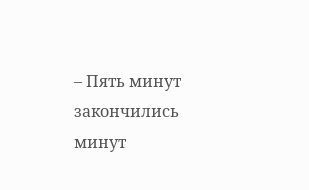– Пять минут закончились минут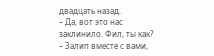двадцать назад.
– Да, вот это нас заклинило. Фил, ты как?
– Залип вместе с вами,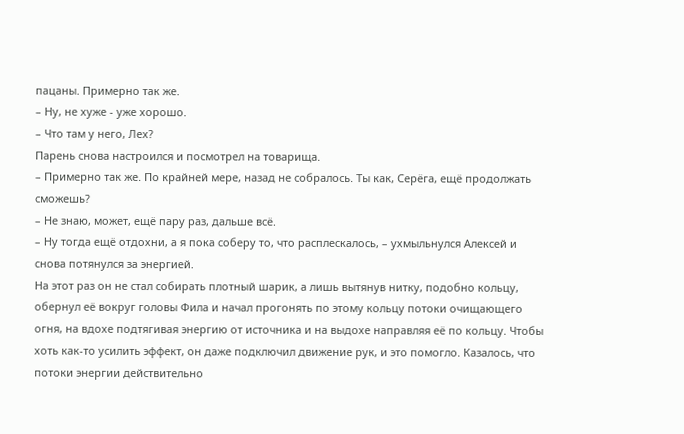пацаны. Примерно так же.
– Ну, не хуже - уже хорошо.
– Что там у него, Лех?
Парень снова настроился и посмотрел на товарища.
– Примерно так же. По крайней мере, назад не собралось. Ты как, Серёга, ещё продолжать сможешь?
– Не знаю, может, ещё пару раз, дальше всё.
– Ну тогда ещё отдохни, а я пока соберу то, что расплескалось, – ухмыльнулся Алексей и снова потянулся за энергией.
На этот раз он не стал собирать плотный шарик, а лишь вытянув нитку, подобно кольцу, обернул её вокруг головы Фила и начал прогонять по этому кольцу потоки очищающего огня, на вдохе подтягивая энергию от источника и на выдохе направляя её по кольцу. Чтобы хоть как-то усилить эффект, он даже подключил движение рук, и это помогло. Казалось, что потоки энергии действительно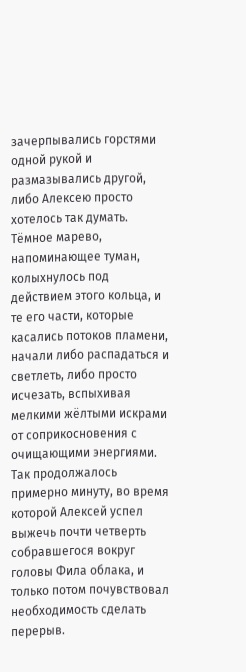зачерпывались горстями одной рукой и размазывались другой, либо Алексею просто хотелось так думать. Тёмное марево, напоминающее туман, колыхнулось под действием этого кольца, и те его части, которые касались потоков пламени, начали либо распадаться и светлеть, либо просто исчезать, вспыхивая мелкими жёлтыми искрами от соприкосновения с очищающими энергиями. Так продолжалось примерно минуту, во время которой Алексей успел выжечь почти четверть собравшегося вокруг головы Фила облака, и только потом почувствовал необходимость сделать перерыв.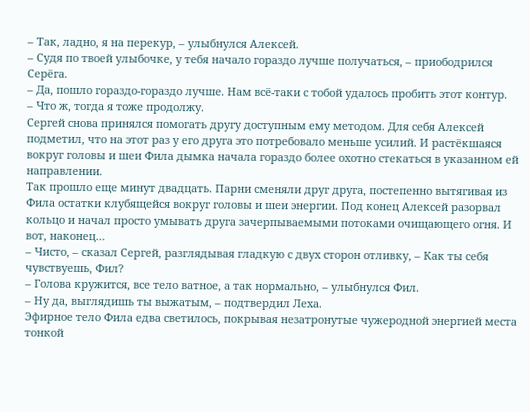– Так, ладно, я на перекур, – улыбнулся Алексей.
– Судя по твоей улыбочке, у тебя начало гораздо лучше получаться, – приободрился Серёга.
– Да, пошло гораздо-гораздо лучше. Нам всё-таки с тобой удалось пробить этот контур.
– Что ж, тогда я тоже продолжу.
Сергей снова принялся помогать другу доступным ему методом. Для себя Алексей подметил, что на этот раз у его друга это потребовало меньше усилий. И растёкшаяся вокруг головы и шеи Фила дымка начала гораздо более охотно стекаться в указанном ей направлении.
Так прошло еще минут двадцать. Парни сменяли друг друга, постепенно вытягивая из Фила остатки клубящейся вокруг головы и шеи энергии. Под конец Алексей разорвал кольцо и начал просто умывать друга зачерпываемыми потоками очищающего огня. И вот, наконец…
– Чисто, – сказал Сергей, разглядывая гладкую с двух сторон отливку, – Как ты себя чувствуешь, Фил?
– Голова кружится, все тело ватное, а так нормально, – улыбнулся Фил.
– Ну да, выглядишь ты выжатым, – подтвердил Леха.
Эфирное тело Фила едва светилось, покрывая незатронутые чужеродной энергией места тонкой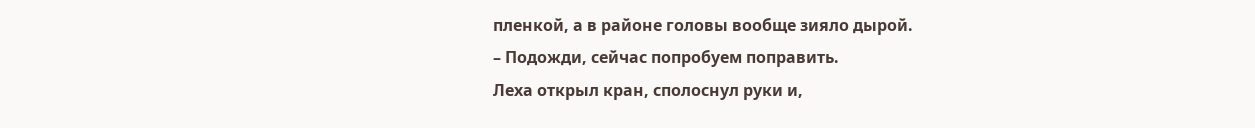пленкой, а в районе головы вообще зияло дырой.
– Подожди, сейчас попробуем поправить.
Леха открыл кран, сполоснул руки и,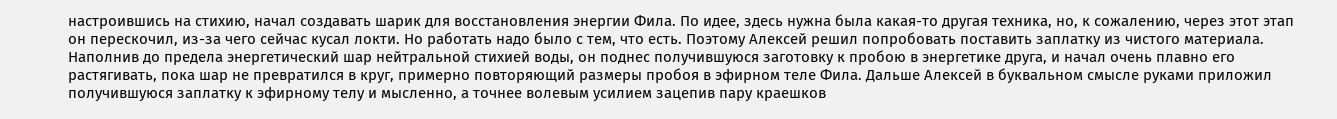настроившись на стихию, начал создавать шарик для восстановления энергии Фила. По идее, здесь нужна была какая-то другая техника, но, к сожалению, через этот этап он перескочил, из-за чего сейчас кусал локти. Но работать надо было с тем, что есть. Поэтому Алексей решил попробовать поставить заплатку из чистого материала.
Наполнив до предела энергетический шар нейтральной стихией воды, он поднес получившуюся заготовку к пробою в энергетике друга, и начал очень плавно его растягивать, пока шар не превратился в круг, примерно повторяющий размеры пробоя в эфирном теле Фила. Дальше Алексей в буквальном смысле руками приложил получившуюся заплатку к эфирному телу и мысленно, а точнее волевым усилием зацепив пару краешков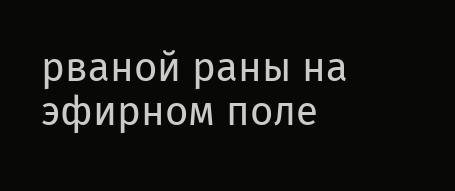рваной раны на эфирном поле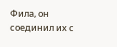Фила, он соединил их с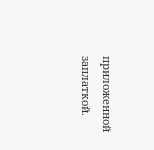приложенной заплаткой.